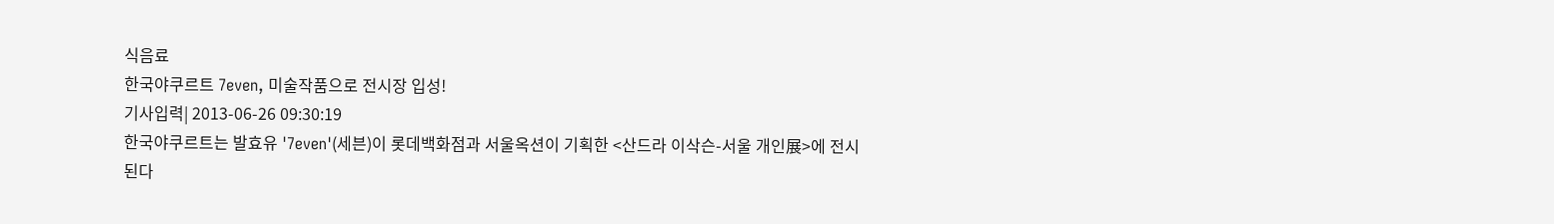식음료
한국야쿠르트 7even, 미술작품으로 전시장 입성!
기사입력| 2013-06-26 09:30:19
한국야쿠르트는 발효유 '7even'(세븐)이 롯데백화점과 서울옥션이 기획한 <산드라 이삭슨-서울 개인展>에 전시된다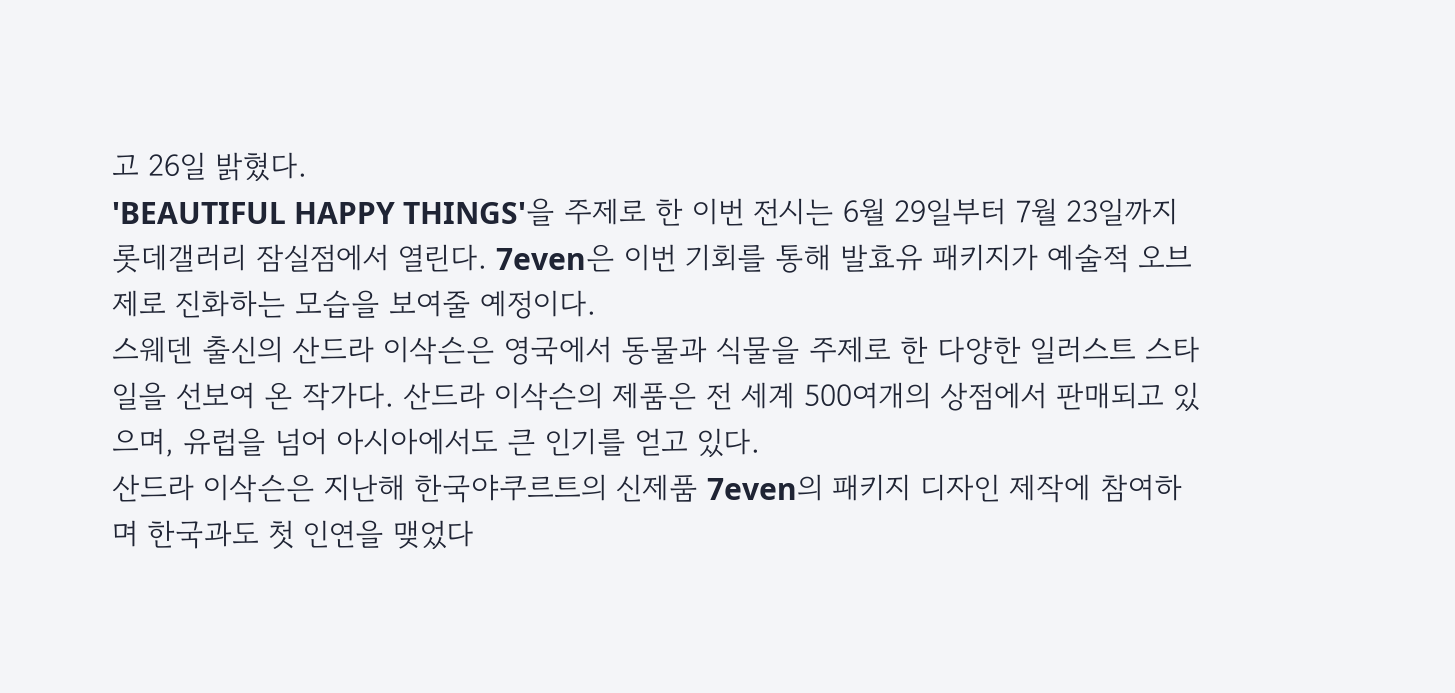고 26일 밝혔다.
'BEAUTIFUL HAPPY THINGS'을 주제로 한 이번 전시는 6월 29일부터 7월 23일까지 롯데갤러리 잠실점에서 열린다. 7even은 이번 기회를 통해 발효유 패키지가 예술적 오브제로 진화하는 모습을 보여줄 예정이다.
스웨덴 출신의 산드라 이삭슨은 영국에서 동물과 식물을 주제로 한 다양한 일러스트 스타일을 선보여 온 작가다. 산드라 이삭슨의 제품은 전 세계 500여개의 상점에서 판매되고 있으며, 유럽을 넘어 아시아에서도 큰 인기를 얻고 있다.
산드라 이삭슨은 지난해 한국야쿠르트의 신제품 7even의 패키지 디자인 제작에 참여하며 한국과도 첫 인연을 맺었다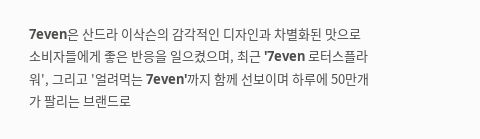7even은 산드라 이삭슨의 감각적인 디자인과 차별화된 맛으로 소비자들에게 좋은 반응을 일으켰으며, 최근 '7even 로터스플라워', 그리고 '얼려먹는 7even'까지 함께 선보이며 하루에 50만개가 팔리는 브랜드로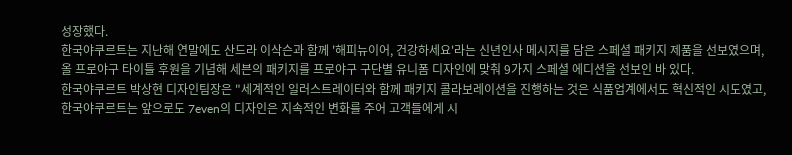성장했다.
한국야쿠르트는 지난해 연말에도 산드라 이삭슨과 함께 '해피뉴이어, 건강하세요'라는 신년인사 메시지를 담은 스페셜 패키지 제품을 선보였으며, 올 프로야구 타이틀 후원을 기념해 세븐의 패키지를 프로야구 구단별 유니폼 디자인에 맞춰 9가지 스페셜 에디션을 선보인 바 있다.
한국야쿠르트 박상현 디자인팀장은 "세계적인 일러스트레이터와 함께 패키지 콜라보레이션을 진행하는 것은 식품업계에서도 혁신적인 시도였고, 한국야쿠르트는 앞으로도 7even의 디자인은 지속적인 변화를 주어 고객들에게 시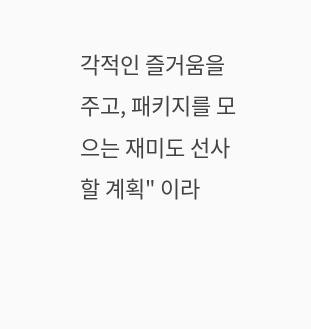각적인 즐거움을 주고, 패키지를 모으는 재미도 선사할 계획" 이라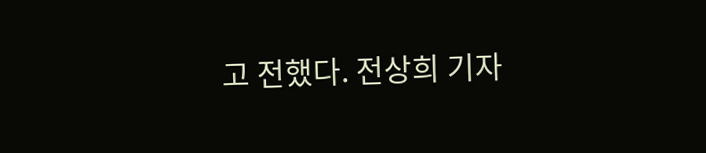고 전했다. 전상희 기자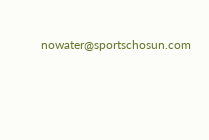nowater@sportschosun.com